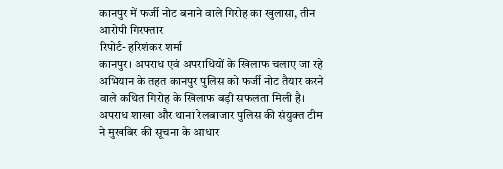कानपुर में फर्जी नोट बनाने वाले गिरोह का खुलासा, तीन आरोपी गिरफ्तार
रिपोर्ट- हरिशंकर शर्मा
कानपुर। अपराध एवं अपराधियों के खिलाफ चलाए जा रहे अभियान के तहत कानपुर पुलिस को फर्जी नोट तैयार करने वाले कथित गिरोह के खिलाफ बड़ी सफलता मिली है। अपराध शाखा और थाना रेलबाजार पुलिस की संयुक्त टीम ने मुखबिर की सूचना के आधार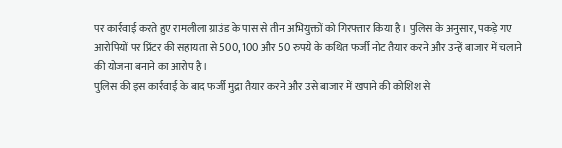पर कार्रवाई करते हुए रामलीला ग्राउंड के पास से तीन अभियुक्तों को गिरफ्तार किया है। पुलिस के अनुसार, पकड़े गए आरोपियों पर प्रिंटर की सहायता से 500, 100 और 50 रुपये के कथित फर्जी नोट तैयार करने और उन्हें बाजार में चलाने की योजना बनाने का आरोप है।
पुलिस की इस कार्रवाई के बाद फर्जी मुद्रा तैयार करने और उसे बाजार में खपाने की कोशिश से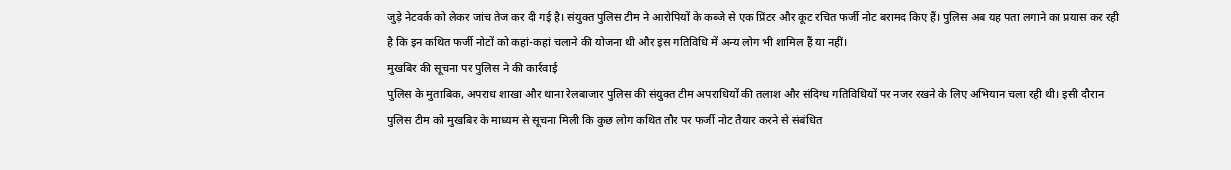जुड़े नेटवर्क को लेकर जांच तेज कर दी गई है। संयुक्त पुलिस टीम ने आरोपियों के कब्जे से एक प्रिंटर और कूट रचित फर्जी नोट बरामद किए हैं। पुलिस अब यह पता लगाने का प्रयास कर रही है कि इन कथित फर्जी नोटों को कहां-कहां चलाने की योजना थी और इस गतिविधि में अन्य लोग भी शामिल हैं या नहीं।
मुखबिर की सूचना पर पुलिस ने की कार्रवाई
पुलिस के मुताबिक, अपराध शाखा और थाना रेलबाजार पुलिस की संयुक्त टीम अपराधियों की तलाश और संदिग्ध गतिविधियों पर नजर रखने के लिए अभियान चला रही थी। इसी दौरान पुलिस टीम को मुखबिर के माध्यम से सूचना मिली कि कुछ लोग कथित तौर पर फर्जी नोट तैयार करने से संबंधित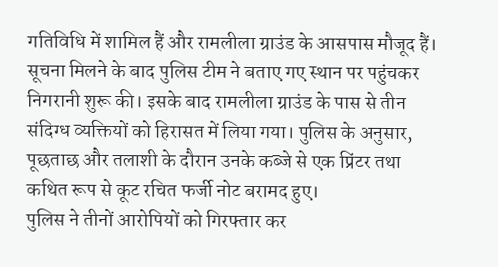गतिविधि में शामिल हैं और रामलीला ग्राउंड के आसपास मौजूद हैं।
सूचना मिलने के बाद पुलिस टीम ने बताए गए स्थान पर पहुंचकर निगरानी शुरू की। इसके बाद रामलीला ग्राउंड के पास से तीन संदिग्ध व्यक्तियों को हिरासत में लिया गया। पुलिस के अनुसार, पूछताछ और तलाशी के दौरान उनके कब्जे से एक प्रिंटर तथा कथित रूप से कूट रचित फर्जी नोट बरामद हुए।
पुलिस ने तीनों आरोपियों को गिरफ्तार कर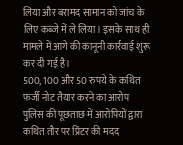लिया और बरामद सामान को जांच के लिए कब्जे में ले लिया। इसके साथ ही मामले में आगे की कानूनी कार्रवाई शुरू कर दी गई है।
500, 100 और 50 रुपये के कथित फर्जी नोट तैयार करने का आरोप
पुलिस की पूछताछ में आरोपियों द्वारा कथित तौर पर प्रिंटर की मदद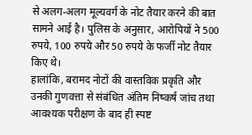से अलग-अलग मूल्यवर्ग के नोट तैयार करने की बात सामने आई है। पुलिस के अनुसार, आरोपियों ने 500 रुपये, 100 रुपये और 50 रुपये के फर्जी नोट तैयार किए थे।
हालांकि, बरामद नोटों की वास्तविक प्रकृति और उनकी गुणवत्ता से संबंधित अंतिम निष्कर्ष जांच तथा आवश्यक परीक्षण के बाद ही स्पष्ट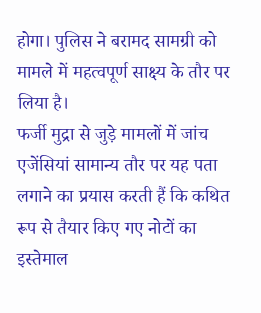होगा। पुलिस ने बरामद सामग्री को मामले में महत्वपूर्ण साक्ष्य के तौर पर लिया है।
फर्जी मुद्रा से जुड़े मामलों में जांच एजेंसियां सामान्य तौर पर यह पता लगाने का प्रयास करती हैं कि कथित रूप से तैयार किए गए नोटों का इस्तेमाल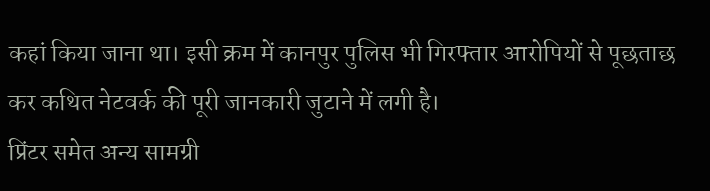कहां किया जाना था। इसी क्रम में कानपुर पुलिस भी गिरफ्तार आरोपियों से पूछताछ कर कथित नेटवर्क की पूरी जानकारी जुटाने में लगी है।
प्रिंटर समेत अन्य सामग्री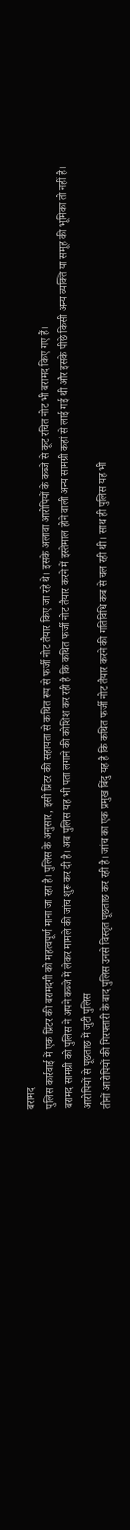बरामद
पुलिस कार्रवाई में एक प्रिंटर की बरामदगी को महत्वपूर्ण माना जा रहा है। पुलिस के अनुसार, इसी प्रिंटर की सहायता से कथित रूप से फर्जी नोट तैयार किए जा रहे थे। इसके अलावा आरोपियों के कब्जे से कूट रचित नोट भी बरामद किए गए हैं।
बरामद सामग्री को पुलिस ने अपने कब्जे में लेकर मामले की जांच शुरू कर दी है। अब पुलिस यह भी पता लगाने की कोशिश कर रही है कि कथित फर्जी नोट तैयार करने में इस्तेमाल होने वाली अन्य सामग्री कहां से लाई गई थी और इसके पीछे किसी अन्य व्यक्ति या समूह की भूमिका तो नहीं है।
आरोपियों से पूछताछ में जुटी पुलिस
तीनों आरोपियों की गिरफ्तारी के बाद पुलिस उनसे विस्तृत पूछताछ कर रही है। जांच का एक प्रमुख बिंदु यह है कि कथित फर्जी नोट तैयार करने की गतिविधि कब से चल रही थी। साथ ही पुलिस यह भी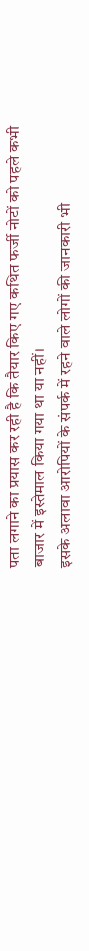पता लगाने का प्रयास कर रही है कि तैयार किए गए कथित फर्जी नोटों को पहले कभी बाजार में इस्तेमाल किया गया था या नहीं।
इसके अलावा आरोपियों के संपर्क में रहने वाले लोगों की जानकारी भी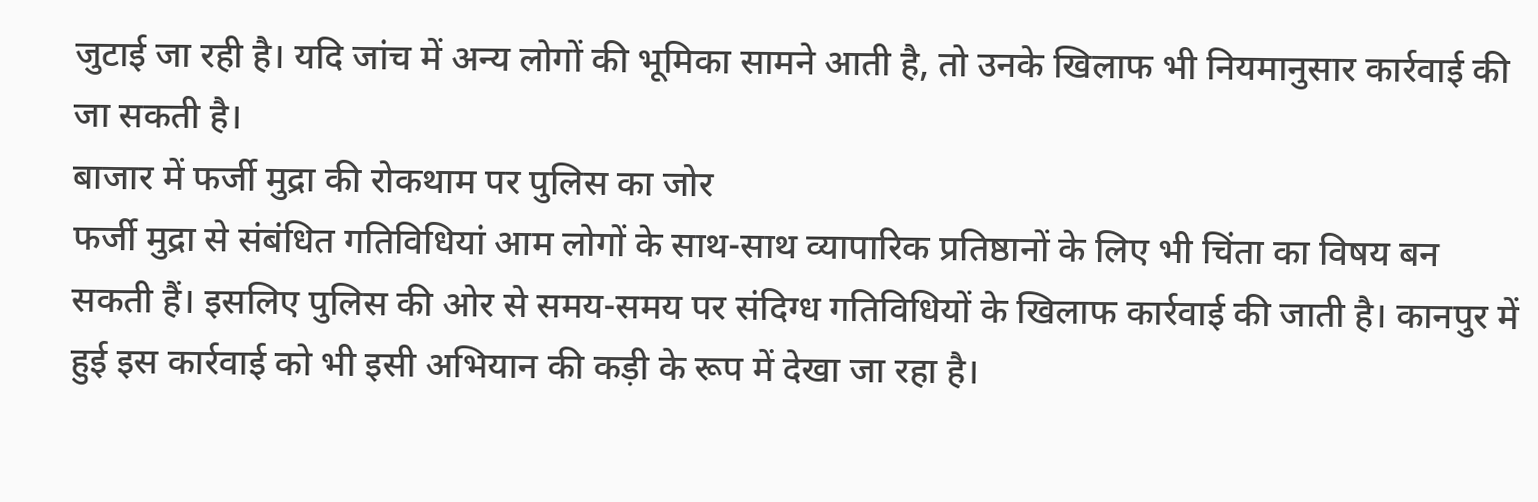जुटाई जा रही है। यदि जांच में अन्य लोगों की भूमिका सामने आती है, तो उनके खिलाफ भी नियमानुसार कार्रवाई की जा सकती है।
बाजार में फर्जी मुद्रा की रोकथाम पर पुलिस का जोर
फर्जी मुद्रा से संबंधित गतिविधियां आम लोगों के साथ-साथ व्यापारिक प्रतिष्ठानों के लिए भी चिंता का विषय बन सकती हैं। इसलिए पुलिस की ओर से समय-समय पर संदिग्ध गतिविधियों के खिलाफ कार्रवाई की जाती है। कानपुर में हुई इस कार्रवाई को भी इसी अभियान की कड़ी के रूप में देखा जा रहा है।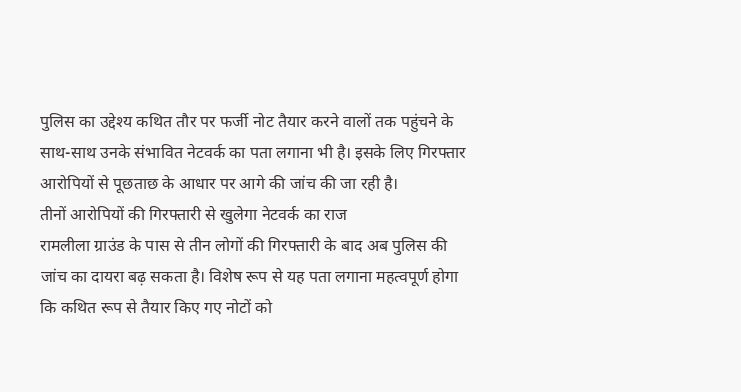पुलिस का उद्देश्य कथित तौर पर फर्जी नोट तैयार करने वालों तक पहुंचने के साथ-साथ उनके संभावित नेटवर्क का पता लगाना भी है। इसके लिए गिरफ्तार आरोपियों से पूछताछ के आधार पर आगे की जांच की जा रही है।
तीनों आरोपियों की गिरफ्तारी से खुलेगा नेटवर्क का राज
रामलीला ग्राउंड के पास से तीन लोगों की गिरफ्तारी के बाद अब पुलिस की जांच का दायरा बढ़ सकता है। विशेष रूप से यह पता लगाना महत्वपूर्ण होगा कि कथित रूप से तैयार किए गए नोटों को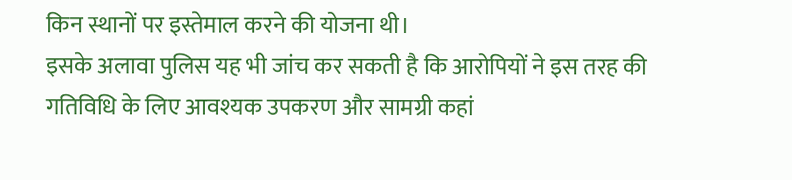किन स्थानों पर इस्तेमाल करने की योजना थी।
इसके अलावा पुलिस यह भी जांच कर सकती है कि आरोपियों ने इस तरह की गतिविधि के लिए आवश्यक उपकरण और सामग्री कहां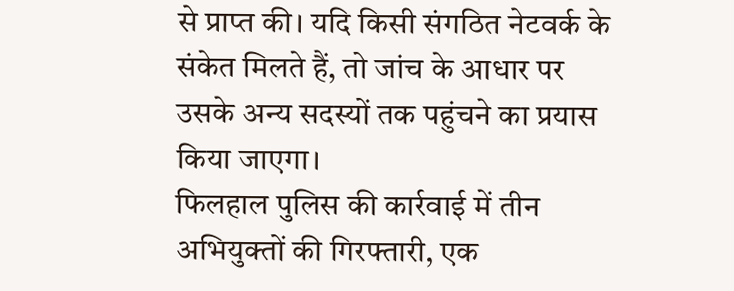से प्राप्त की। यदि किसी संगठित नेटवर्क के संकेत मिलते हैं, तो जांच के आधार पर उसके अन्य सदस्यों तक पहुंचने का प्रयास किया जाएगा।
फिलहाल पुलिस की कार्रवाई में तीन अभियुक्तों की गिरफ्तारी, एक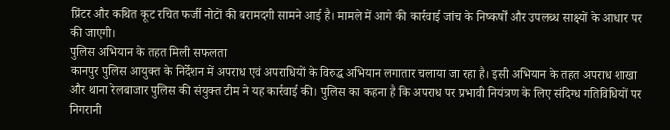प्रिंटर और कथित कूट रचित फर्जी नोटों की बरामदगी सामने आई है। मामले में आगे की कार्रवाई जांच के निष्कर्षों और उपलब्ध साक्ष्यों के आधार पर की जाएगी।
पुलिस अभियान के तहत मिली सफलता
कानपुर पुलिस आयुक्त के निर्देशन में अपराध एवं अपराधियों के विरुद्ध अभियान लगातार चलाया जा रहा है। इसी अभियान के तहत अपराध शाखा और थाना रेलबाजार पुलिस की संयुक्त टीम ने यह कार्रवाई की। पुलिस का कहना है कि अपराध पर प्रभावी नियंत्रण के लिए संदिग्ध गतिविधियों पर निगरानी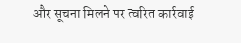और सूचना मिलने पर त्वरित कार्रवाई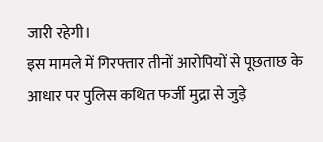जारी रहेगी।
इस मामले में गिरफ्तार तीनों आरोपियों से पूछताछ के आधार पर पुलिस कथित फर्जी मुद्रा से जुड़े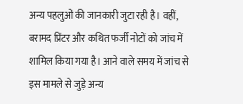अन्य पहलुओं की जानकारी जुटा रही है। वहीं, बरामद प्रिंटर और कथित फर्जी नोटों को जांच में शामिल किया गया है। आने वाले समय में जांच से इस मामले से जुड़े अन्य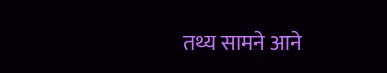तथ्य सामने आने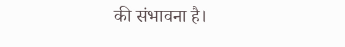की संभावना है।